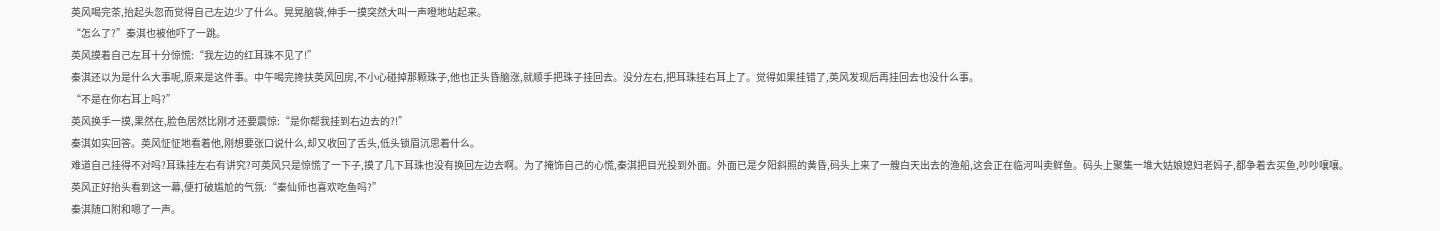英风喝完茶,抬起头忽而觉得自己左边少了什么。晃晃脑袋,伸手一摸突然大叫一声噔地站起来。
“怎么了?”秦淇也被他吓了一跳。
英风摸着自己左耳十分惊慌:“我左边的红耳珠不见了!”
秦淇还以为是什么大事呢,原来是这件事。中午喝完搀扶英风回房,不小心碰掉那颗珠子,他也正头昏脑涨,就顺手把珠子挂回去。没分左右,把耳珠挂右耳上了。觉得如果挂错了,英风发现后再挂回去也没什么事。
“不是在你右耳上吗?”
英风换手一摸,果然在,脸色居然比刚才还要震惊:“是你帮我挂到右边去的?!”
秦淇如实回答。英风怔怔地看着他,刚想要张口说什么,却又收回了舌头,低头锁眉沉思着什么。
难道自己挂得不对吗?耳珠挂左右有讲究?可英风只是惊慌了一下子,摸了几下耳珠也没有换回左边去啊。为了掩饰自己的心慌,秦淇把目光投到外面。外面已是夕阳斜照的黄昏,码头上来了一艘白天出去的渔船,这会正在临河叫卖鲜鱼。码头上聚集一堆大姑娘媳妇老妈子,都争着去买鱼,吵吵嚷嚷。
英风正好抬头看到这一幕,便打破尴尬的气氛:“秦仙师也喜欢吃鱼吗?”
秦淇随口附和嗯了一声。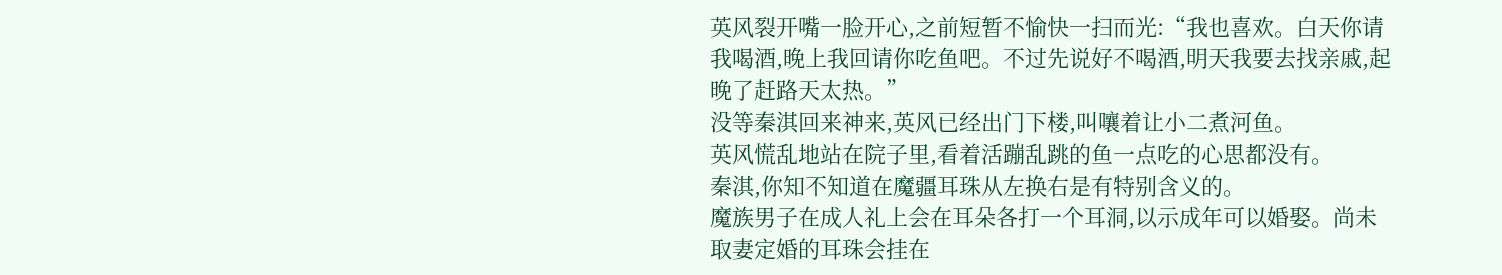英风裂开嘴一脸开心,之前短暂不愉快一扫而光:“我也喜欢。白天你请我喝酒,晚上我回请你吃鱼吧。不过先说好不喝酒,明天我要去找亲戚,起晚了赶路天太热。”
没等秦淇回来神来,英风已经出门下楼,叫嚷着让小二煮河鱼。
英风慌乱地站在院子里,看着活蹦乱跳的鱼一点吃的心思都没有。
秦淇,你知不知道在魔疆耳珠从左换右是有特别含义的。
魔族男子在成人礼上会在耳朵各打一个耳洞,以示成年可以婚娶。尚未取妻定婚的耳珠会挂在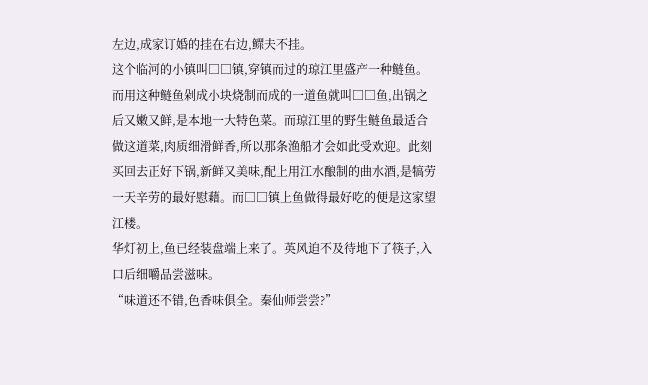左边,成家订婚的挂在右边,鳏夫不挂。
这个临河的小镇叫□□镇,穿镇而过的琼江里盛产一种鲢鱼。而用这种鲢鱼剁成小块烧制而成的一道鱼就叫□□鱼,出锅之后又嫩又鲜,是本地一大特色菜。而琼江里的野生鲢鱼最适合做这道菜,肉质细滑鲜香,所以那条渔船才会如此受欢迎。此刻买回去正好下锅,新鲜又美味,配上用江水酿制的曲水酒,是犒劳一天辛劳的最好慰藉。而□□镇上鱼做得最好吃的便是这家望江楼。
华灯初上,鱼已经装盘端上来了。英风迫不及待地下了筷子,入口后细嚼品尝滋味。
“味道还不错,色香味俱全。秦仙师尝尝?”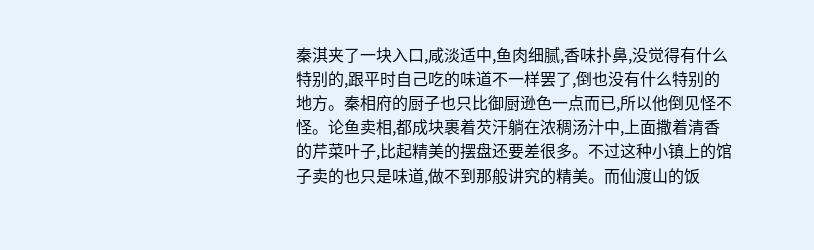秦淇夹了一块入口,咸淡适中,鱼肉细腻,香味扑鼻,没觉得有什么特别的,跟平时自己吃的味道不一样罢了,倒也没有什么特别的地方。秦相府的厨子也只比御厨逊色一点而已,所以他倒见怪不怪。论鱼卖相,都成块裹着芡汗躺在浓稠汤汁中,上面撒着清香的芹菜叶子,比起精美的摆盘还要差很多。不过这种小镇上的馆子卖的也只是味道,做不到那般讲究的精美。而仙渡山的饭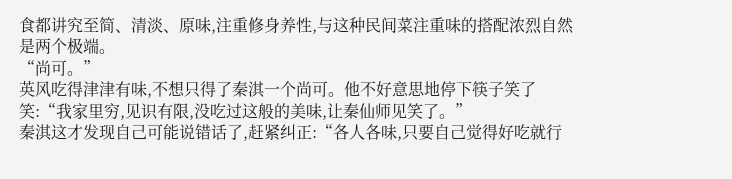食都讲究至简、清淡、原味,注重修身养性,与这种民间菜注重味的搭配浓烈自然是两个极端。
“尚可。”
英风吃得津津有味,不想只得了秦淇一个尚可。他不好意思地停下筷子笑了笑:“我家里穷,见识有限,没吃过这般的美味,让秦仙师见笑了。”
秦淇这才发现自己可能说错话了,赶紧纠正:“各人各味,只要自己觉得好吃就行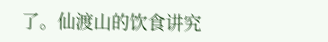了。仙渡山的饮食讲究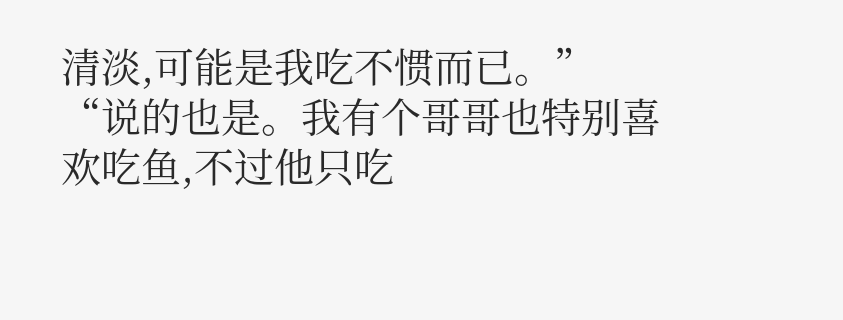清淡,可能是我吃不惯而已。”
“说的也是。我有个哥哥也特别喜欢吃鱼,不过他只吃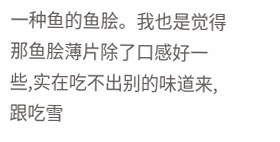一种鱼的鱼脍。我也是觉得那鱼脍薄片除了口感好一些,实在吃不出别的味道来,跟吃雪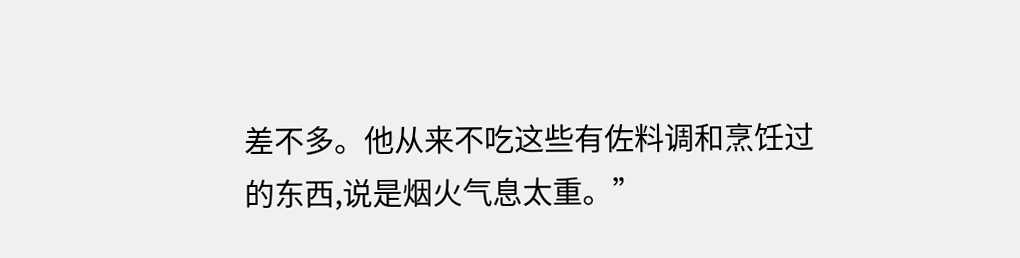差不多。他从来不吃这些有佐料调和烹饪过的东西,说是烟火气息太重。”